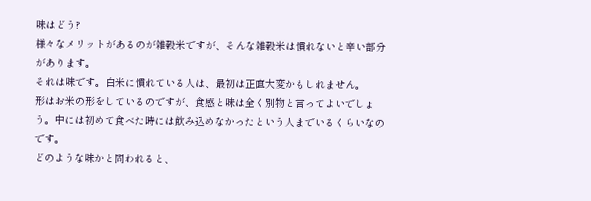味はどう?
様々なメリットがあるのが雑穀米ですが、そんな雑穀米は慣れないと辛い部分があります。
それは味です。白米に慣れている人は、最初は正直大変かもしれません。
形はお米の形をしているのですが、食感と味は全く別物と言ってよいでしょう。中には初めて食べた時には飲み込めなかったという人までいるくらいなのです。
どのような味かと問われると、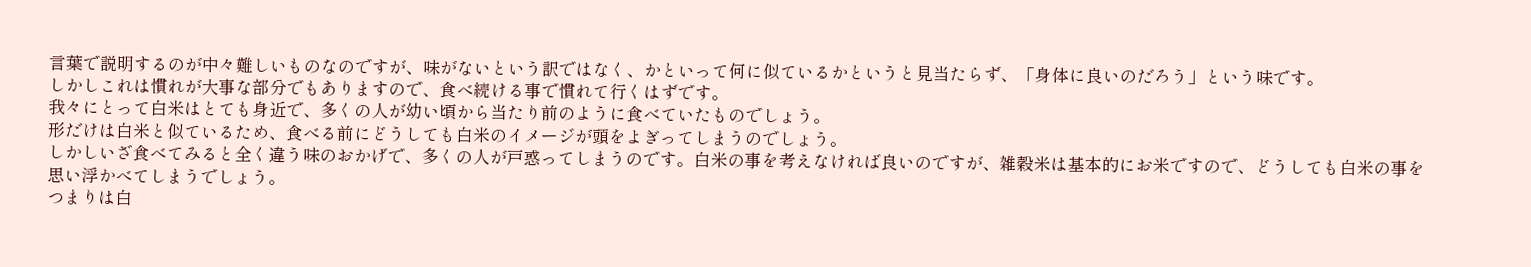言葉で説明するのが中々難しいものなのですが、味がないという訳ではなく、かといって何に似ているかというと見当たらず、「身体に良いのだろう」という味です。
しかしこれは慣れが大事な部分でもありますので、食べ続ける事で慣れて行くはずです。
我々にとって白米はとても身近で、多くの人が幼い頃から当たり前のように食べていたものでしょう。
形だけは白米と似ているため、食べる前にどうしても白米のイメージが頭をよぎってしまうのでしょう。
しかしいざ食べてみると全く違う味のおかげで、多くの人が戸惑ってしまうのです。白米の事を考えなければ良いのですが、雑穀米は基本的にお米ですので、どうしても白米の事を思い浮かべてしまうでしょう。
つまりは白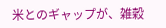米とのギャップが、雑穀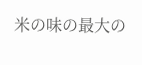米の味の最大の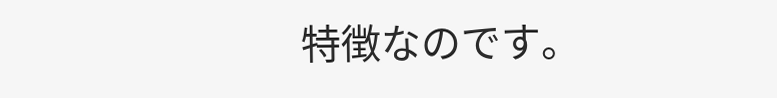特徴なのです。